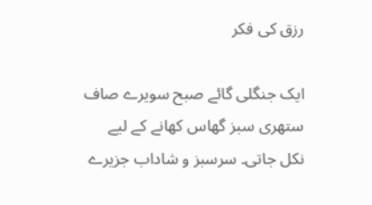رزق کی فکر

ایک جنگلی گائے صبح سویرے صاف ستھری سبز گھاس کھانے کے لیے نکل جاتی۔ سرسبز و شاداب جزیرے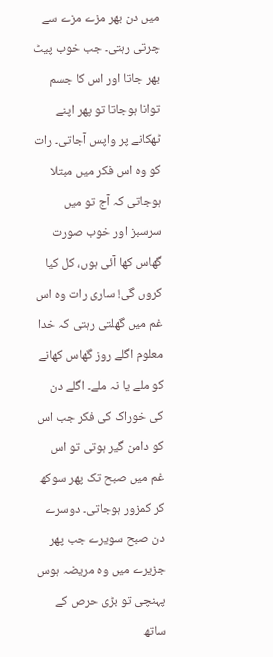میں دن بھر مزے مزے سے چرتی رہتی۔ جب خوب پیٹ بھر جاتا اور اس کا جسم توانا ہوجاتا تو پھر اپنے ٹھکانے پر واپس آجاتی۔ رات کو وہ اس فکر میں مبتلا ہوجاتی کہ آج تو میں سرسبز اور خوب صورت گھاس کھا آئی ہوں، کل کیا کروں گی! ساری رات وہ اس غم میں گھلتی رہتی کہ خدا معلوم اگلے روز گھاس کھانے کو ملے یا نہ ملے۔ اگلے دن کی خوراک کی فکر جب اس کو دامن گیر ہوتی تو اس غم میں صبح تک پھر سوکھ کر کمزور ہوجاتی۔ دوسرے دن صبح سویرے جب پھر جزیرے میں وہ مریضہ ہوس پہنچی تو بڑی حرص کے ساتھ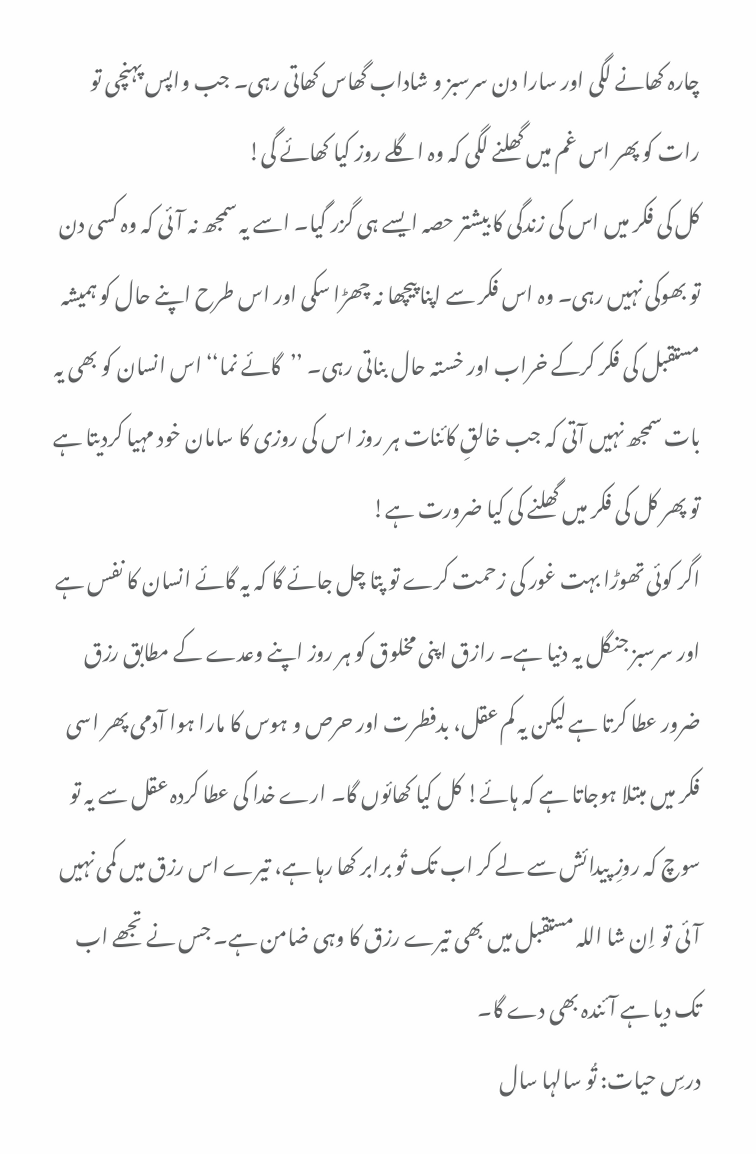چارہ کھانے لگی اور سارا دن سرسبز و شاداب گھاس کھاتی رہی۔ جب واپس پہنچی تو رات کو پھر اس غم میں گھلنے لگی کہ وہ اگلے روز کیا کھائے گی!
کل کی فکر میں اس کی زندگی کا بیشتر حصہ ایسے ہی گزر گیا۔ اسے یہ سمجھ نہ آئی کہ وہ کسی دن تو بھوکی نہیں رہی۔ وہ اس فکر سے اپنا پیچھا نہ چھڑا سکی اور اس طرح اپنے حال کو ہمیشہ مستقبل کی فکر کرکے خراب اور خستہ حال بناتی رہی۔ ’’گائے نما‘‘ اس انسان کو بھی یہ بات سمجھ نہیں آتی کہ جب خالقِ کائنات ہر روز اس کی روزی کا سامان خود مہیا کردیتا ہے تو پھر کل کی فکر میں گھلنے کی کیا ضرورت ہے!
اگر کوئی تھوڑا بہت غور کی زحمت کرے تو پتا چل جائے گا کہ یہ گائے انسان کا نفس ہے اور سرسبز جنگل یہ دنیا ہے۔ رازق اپنی مخلوق کو ہر روز اپنے وعدے کے مطابق رزق ضرور عطا کرتا ہے لیکن یہ کم عقل، بدفطرت اور حرص و ہوس کا مارا ہوا آدمی پھر اسی فکر میں مبتلا ہوجاتا ہے کہ ہائے! کل کیا کھائوں گا۔ ارے خدا کی عطا کردہ عقل سے یہ تو سوچ کہ روزِ پیدائش سے لے کر اب تک تُو برابر کھا رہا ہے، تیرے اس رزق میں کمی نہیں آئی تو اِن شا اللہ مستقبل میں بھی تیرے رزق کا وہی ضامن ہے۔ جس نے تجھے اب تک دیا ہے آئندہ بھی دے گا۔
درسِ حیات: تُو سالہا سال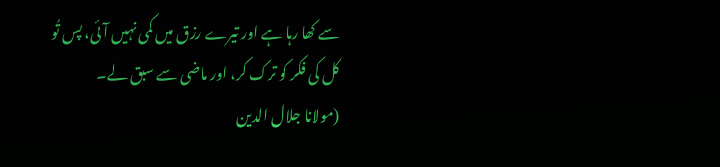سے کھا رہا ہے اور تیرے رزق میں کمی نہیں آئی، پس تُو کل کی فکر کو ترک کر، اور ماضی سے سبق لے۔
(مولانا جلال الدین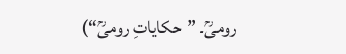رومیؒ۔ ”حکایاتِ رومیؒ“)